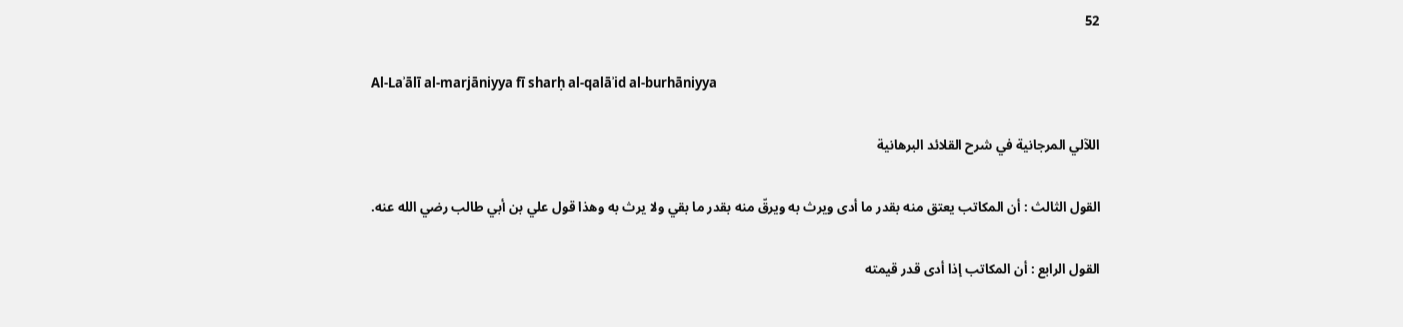52

Al-Laʾālī al-marjāniyya fī sharḥ al-qalāʾid al-burhāniyya

اللآلي المرجانية في شرح القلائد البرهانية

القول الثالث : أن المكاتب يعتق منه بقدر ما أدى ويرث به ويرقّ منه بقدر ما بقي ولا يرث به وهذا قول علي بن أبي طالب رضي الله عنه.

القول الرابع : أن المكاتب إذا أدى قدر قيمته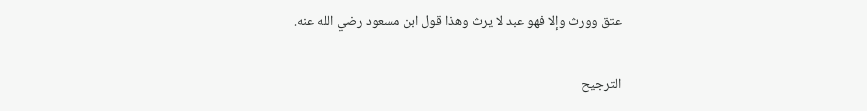عتق وورث وإلا فهو عبد لا يرث وهذا قول ابن مسعود رضي الله عنه.

الترجيح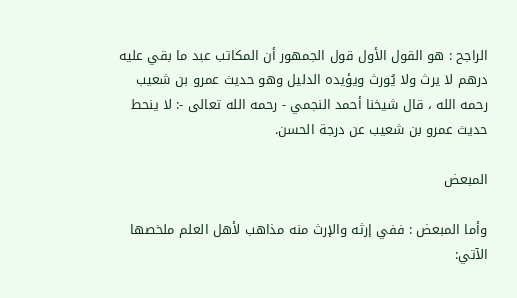الراجح : هو القول الأول قول الجمهور أن المكاتب عبد ما بقي عليه درهم لا يرث ولا يُورث ويؤيده الدليل وهو حديث عمرو بن شعيب رحمه الله ، قال شيخنا أحمد النجمي - رحمه الله تعالى -: لا ينحط حديث عمرو بن شعيب عن درجة الحسن.

المبعض

وأما المبعض : ففي إرثه والإرث منه مذاهب لأهل العلم ملخصها الآتي: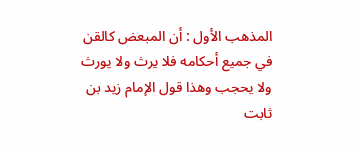المذهب الأول : أن المبعض كالقن في جميع أحكامه فلا يرث ولا يورث ولا يحجب وهذا قول الإمام زيد بن ثابت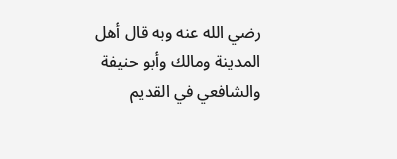رضي الله عنه وبه قال أهل المدينة ومالك وأبو حنيفة والشافعي في القديم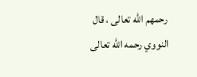رحمهم الله تعالى ، قال النووي رحمه الله تعالى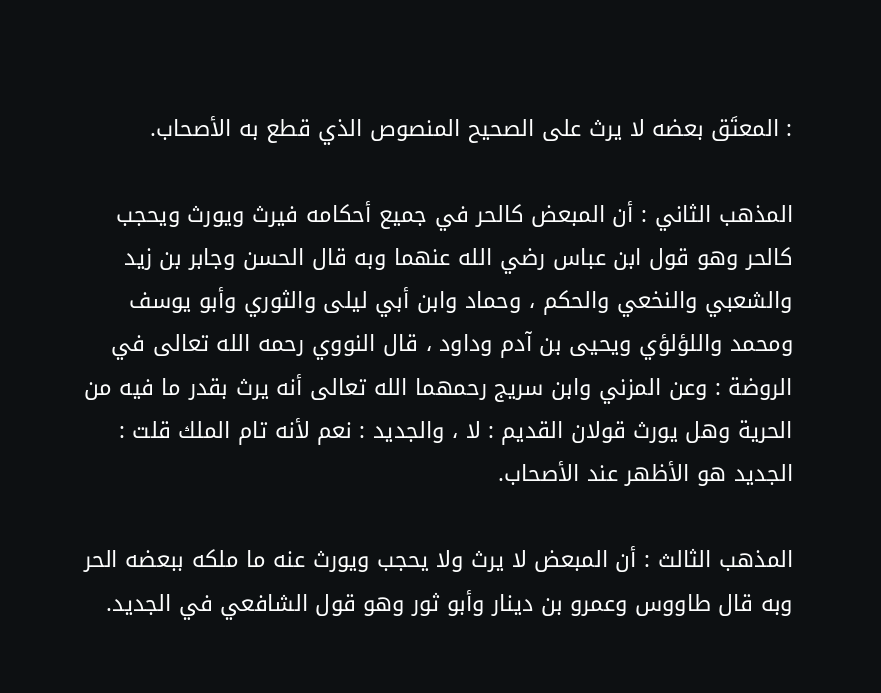: المعتَق بعضه لا يرث على الصحيح المنصوص الذي قطع به الأصحاب.

المذهب الثاني : أن المبعض كالحر في جميع أحكامه فيرث ويورث ويحجب كالحر وهو قول ابن عباس رضي الله عنهما وبه قال الحسن وجابر بن زيد والشعبي والنخعي والحكم ، وحماد وابن أبي ليلى والثوري وأبو يوسف ومحمد واللؤلؤي ويحيى بن آدم وداود ، قال النووي رحمه الله تعالى في الروضة : وعن المزني وابن سريج رحمهما الله تعالى أنه يرث بقدر ما فيه من الحرية وهل يورث قولان القديم : لا ، والجديد : نعم لأنه تام الملك قلت : الجديد هو الأظهر عند الأصحاب.

المذهب الثالث : أن المبعض لا يرث ولا يحجب ويورث عنه ما ملكه ببعضه الحر وبه قال طاووس وعمرو بن دينار وأبو ثور وهو قول الشافعي في الجديد.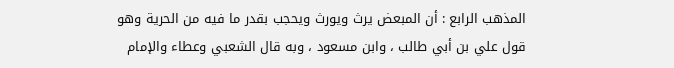المذهب الرابع : أن المبعض يرث ويورث ويحجب بقدر ما فيه من الحرية وهو قول علي بن أبي طالب ، وابن مسعود ، وبه قال الشعبي وعطاء والإمام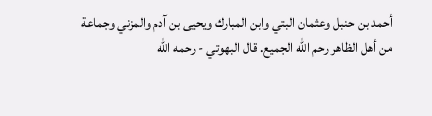أحمد بن حنبل وعثمان البتي وابن المبارك ويحيى بن آدم والمزني وجماعة من أهل الظاهر رحم الله الجميع. قال البهوتي - رحمه الله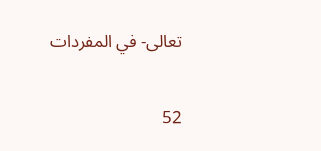تعالى- في المفردات

52